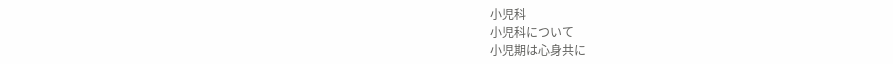小児科
小児科について
小児期は心身共に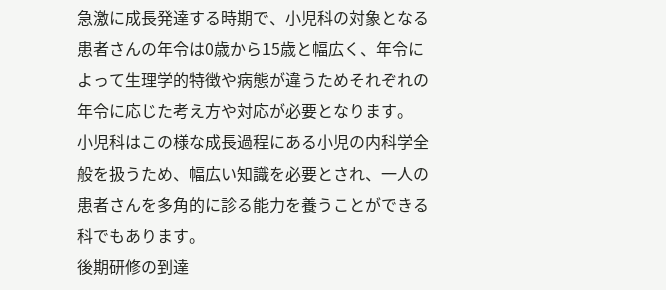急激に成長発達する時期で、小児科の対象となる患者さんの年令は0歳から15歳と幅広く、年令によって生理学的特徴や病態が違うためそれぞれの年令に応じた考え方や対応が必要となります。
小児科はこの様な成長過程にある小児の内科学全般を扱うため、幅広い知識を必要とされ、一人の患者さんを多角的に診る能力を養うことができる科でもあります。
後期研修の到達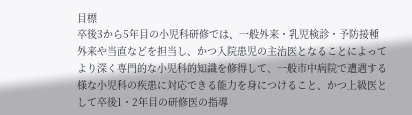目標
卒後3から5年目の小児科研修では、一般外来・乳児検診・予防接種外来や当直などを担当し、かつ入院患児の主治医となることによってより深く専門的な小児科的知識を修得して、一般市中病院で遭遇する様な小児科の疾患に対応できる能力を身につけること、かつ上級医として卒後1・2年目の研修医の指導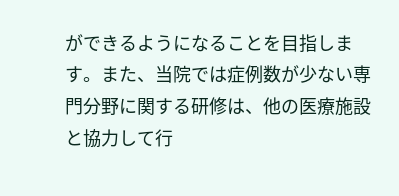ができるようになることを目指します。また、当院では症例数が少ない専門分野に関する研修は、他の医療施設と協力して行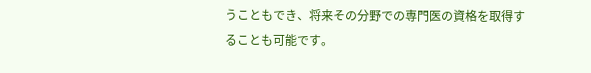うこともでき、将来その分野での専門医の資格を取得することも可能です。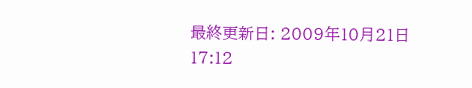最終更新日: 2009年10月21日 17:12